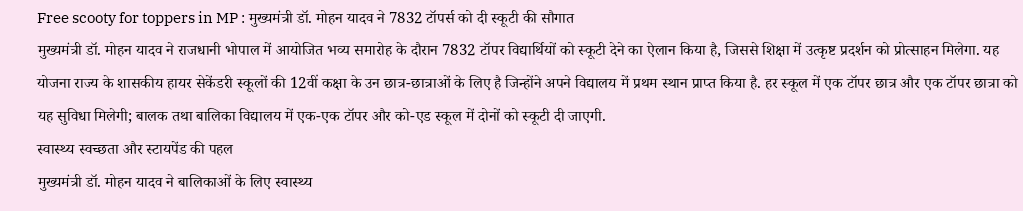Free scooty for toppers in MP : मुख्यमंत्री डॉ. मोहन यादव ने 7832 टॉपर्स को दी स्कूटी की सौगात
मुख्यमंत्री डॉ. मोहन यादव ने राजधानी भोपाल में आयोजित भव्य समारोह के दौरान 7832 टॉपर विद्यार्थियों को स्कूटी देने का ऐलान किया है, जिससे शिक्षा में उत्कृष्ट प्रदर्शन को प्रोत्साहन मिलेगा. यह योजना राज्य के शासकीय हायर सेकेंडरी स्कूलों की 12वीं कक्षा के उन छात्र-छात्राओं के लिए है जिन्होंने अपने विद्यालय में प्रथम स्थान प्राप्त किया है. हर स्कूल में एक टॉपर छात्र और एक टॉपर छात्रा को यह सुविधा मिलेगी; बालक तथा बालिका विद्यालय में एक-एक टॉपर और को-एड स्कूल में दोनों को स्कूटी दी जाएगी.
स्वास्थ्य स्वच्छता और स्टायपेंड की पहल
मुख्यमंत्री डॉ. मोहन यादव ने बालिकाओं के लिए स्वास्थ्य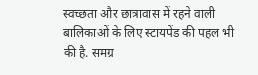स्वच्छता और छात्रावास में रहने वाली बालिकाओं के लिए स्टायपेंड की पहल भी की है. समग्र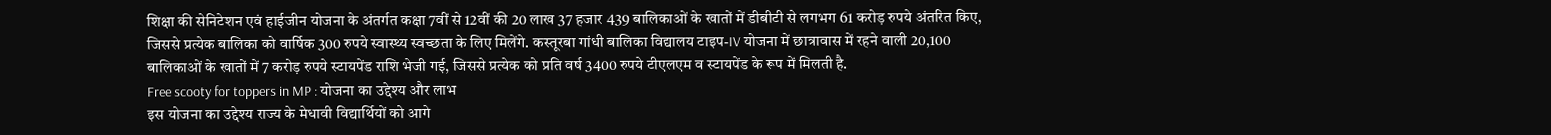शिक्षा की सेनिटेशन एवं हाईजीन योजना के अंतर्गत कक्षा 7वीं से 12वीं की 20 लाख 37 हजार 439 बालिकाओं के खातों में डीबीटी से लगभग 61 करोड़ रुपये अंतरित किए, जिससे प्रत्येक बालिका को वार्षिक 300 रुपये स्वास्थ्य स्वच्छता के लिए मिलेंगे. कस्तूरबा गांधी बालिका विद्यालय टाइप-IV योजना में छात्रावास में रहने वाली 20,100 बालिकाओं के खातों में 7 करोड़ रुपये स्टायपेंड राशि भेजी गई, जिससे प्रत्येक को प्रति वर्ष 3400 रुपये टीएलएम व स्टायपेंड के रूप में मिलती है.
Free scooty for toppers in MP : योजना का उद्देश्य और लाभ
इस योजना का उद्देश्य राज्य के मेधावी विद्यार्थियों को आगे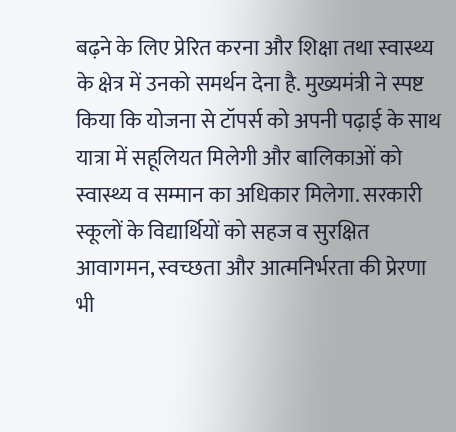बढ़ने के लिए प्रेरित करना और शिक्षा तथा स्वास्थ्य के क्षेत्र में उनको समर्थन देना है. मुख्यमंत्री ने स्पष्ट किया कि योजना से टॉपर्स को अपनी पढ़ाई के साथ यात्रा में सहूलियत मिलेगी और बालिकाओं को स्वास्थ्य व सम्मान का अधिकार मिलेगा. सरकारी स्कूलों के विद्यार्थियों को सहज व सुरक्षित आवागमन, स्वच्छता और आत्मनिर्भरता की प्रेरणा भी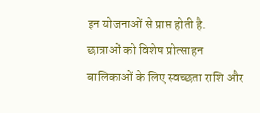इन योजनाओं से प्राप्त होती है.
छात्राओं को विशेष प्रोत्साहन
बालिकाओं के लिए स्वच्छता राशि और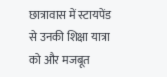छात्रावास में स्टायपेंड से उनकी शिक्षा यात्रा को और मजबूत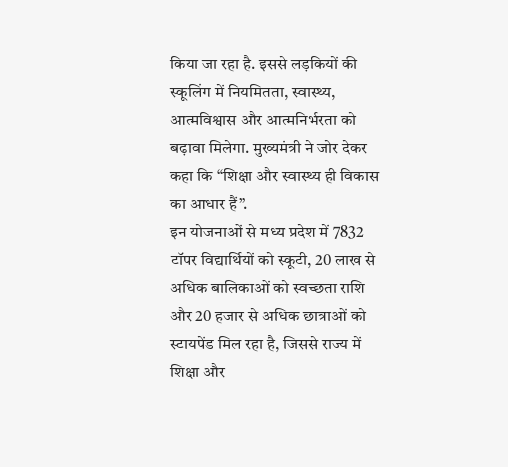किया जा रहा है. इससे लड़कियों की स्कूलिंग में नियमितता, स्वास्थ्य, आत्मविश्वास और आत्मनिर्भरता को बढ़ावा मिलेगा. मुख्यमंत्री ने जोर देकर कहा कि “शिक्षा और स्वास्थ्य ही विकास का आधार हैं”.
इन योजनाओं से मध्य प्रदेश में 7832 टॉपर विद्यार्थियों को स्कूटी, 20 लाख से अधिक बालिकाओं को स्वच्छता राशि और 20 हजार से अधिक छात्राओं को स्टायपेंड मिल रहा है, जिससे राज्य में शिक्षा और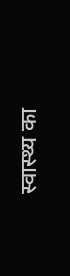स्वास्थ्य का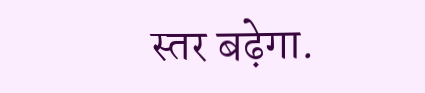स्तर बढ़ेगा.